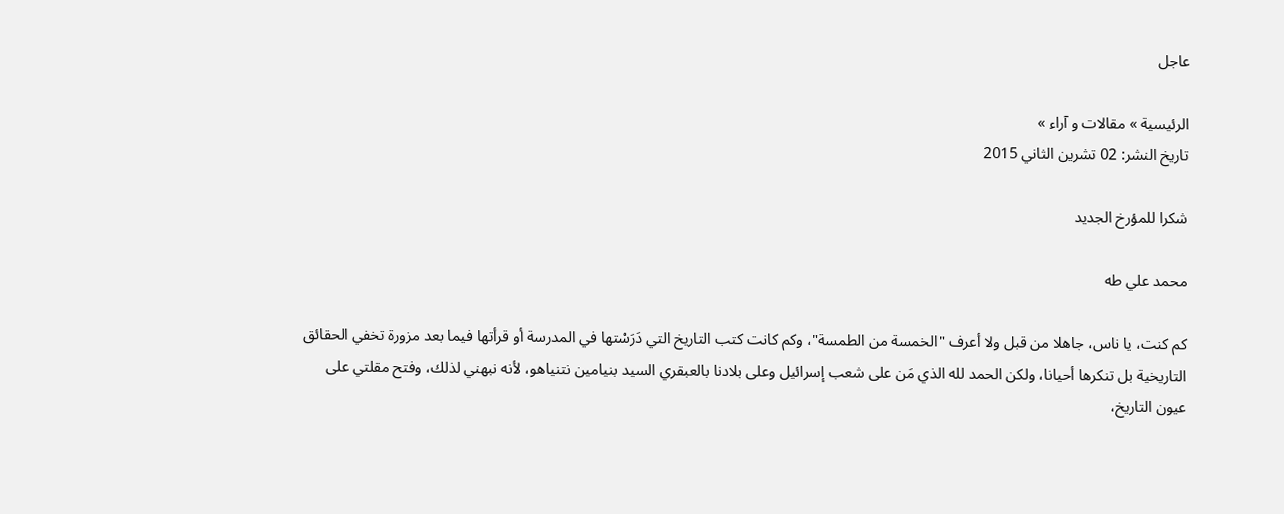عاجل

الرئيسية » مقالات و آراء »
تاريخ النشر: 02 تشرين الثاني 2015

شكرا للمؤرخ الجديد

محمد علي طه

كم كنت، يا ناس، جاهلا من قبل ولا أعرف "الخمسة من الطمسة"، وكم كانت كتب التاريخ التي دَرَسْتها في المدرسة أو قرأتها فيما بعد مزورة تخفي الحقائق التاريخية بل تنكرها أحيانا، ولكن الحمد لله الذي مَن على شعب إسرائيل وعلى بلادنا بالعبقري السيد بنيامين نتنياهو، لأنه نبهني لذلك، وفتح مقلتي على عيون التاريخ،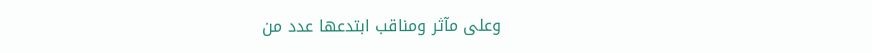وعلى مآثر ومناقب ابتدعها عدد من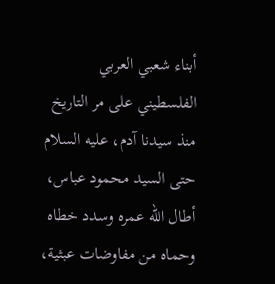أبناء شعبي العربي الفلسطيني على مر التاريخ منذ سيدنا آدم، عليه السلام حتى السيد محمود عباس، أطال الله عمره وسدد خطاه وحماه من مفاوضات عبثية،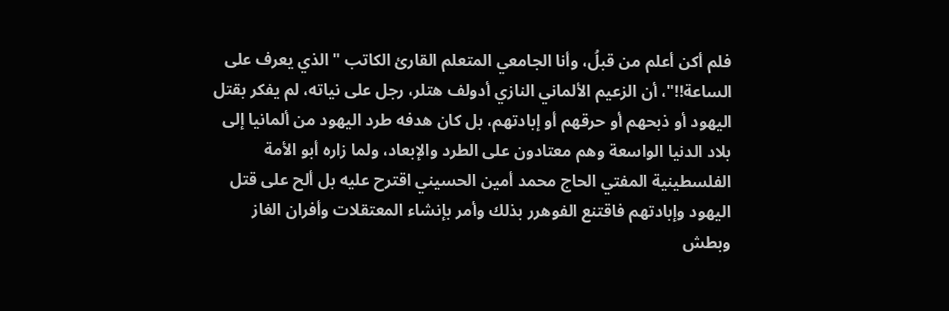فلم أكن أعلم من قبلُ، وأنا الجامعي المتعلم القارئ الكاتب "الذي يعرف على الساعة!!"، أن الزعيم الألماني النازي أدولف هتلر، رجل على نياته، لم يفكر بقتل اليهود أو ذبحهم أو حرقهم أو إبادتهم، بل كان هدفه طرد اليهود من ألمانيا إلى بلاد الدنيا الواسعة وهم معتادون على الطرد والإبعاد، ولما زاره أبو الأمة الفلسطينية المفتي الحاج محمد أمين الحسيني اقترح عليه بل ألح على قتل اليهود وإبادتهم فاقتنع الفوهرر بذلك وأمر بإنشاء المعتقلات وأفران الغاز وبطش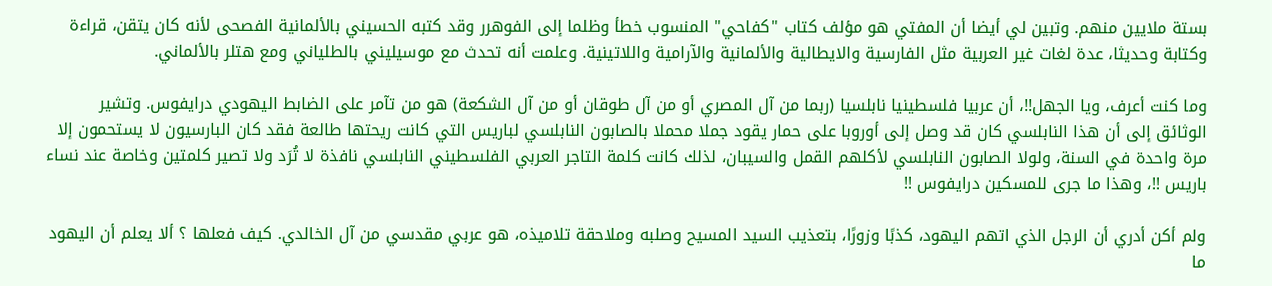بستة ملايين منهم. وتبين لي أيضا أن المفتي هو مؤلف كتاب "كفاحي" المنسوب خطأ وظلما إلى الفوهرر وقد كتبه الحسيني بالألمانية الفصحى لأنه كان يتقن، قراءة وكتابة وحديثا، عدة لغات غير العربية مثل الفارسية والايطالية والألمانية والآرامية واللاتينية. وعلمت أنه تحدث مع موسيليني بالطلياني ومع هتلر بالألماني.

وما كنت أعرف، ويا الجهل!!، أن عربيا فلسطينيا نابلسيا (ربما من آل المصري أو من آل طوقان أو من آل الشكعة) هو من تآمر على الضابط اليهودي درايفوس. وتشير الوثائق إلى أن هذا النابلسي كان قد وصل إلى أوروبا على حمار يقود جملا محملا بالصابون النابلسي لباريس التي كانت ريحتها طالعة فقد كان البارسيون لا يستحمون إلا مرة واحدة في السنة، ولولا الصابون النابلسي لأكلهم القمل والسيبان، لذلك كانت كلمة التاجر العربي الفلسطيني النابلسي نافذة لا تُرَد ولا تصير كلمتين وخاصة عند نساء باريس !!، وهذا ما جرى للمسكين درايفوس !!

ولم أكن أدري أن الرجل الذي اتهم اليهود، كذبًا وزورًا، بتعذيب السيد المسيح وصلبه وملاحقة تلاميذه، هو عربي مقدسي من آل الخالدي. كيف فعلها ؟ ألا يعلم أن اليهود ما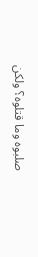صلبوه وما قتلوه؟ ولكن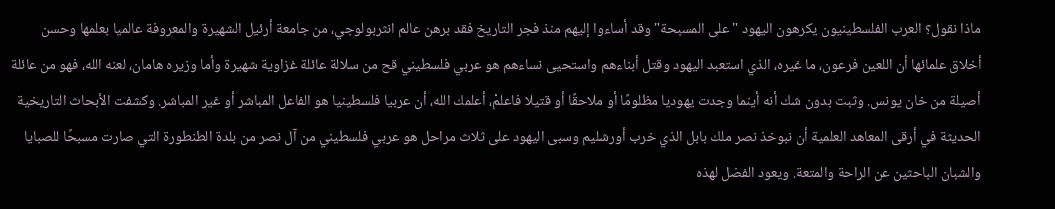ماذا نقول؟ العرب الفلسطينيون يكرهون اليهود "على المسبحة" وقد أساءوا إليهم منذ فجر التاريخ فقد برهن عالم انثربولوجي، من جامعة أرئيل الشهيرة والمعروفة عالميا بعلمها وحسن أخلاق علمائها أن اللعين فرعون، ما غيره، الذي استعبد اليهود وقتل أبناءهم واستحيى نساءهم هو عربي فلسطيني قح من سلالة عائلة غزاوية شهيرة وأما وزيره هامان، لعنه الله، فهو من عائلة أصيلة من خان يونس. وثبت بدون شك أنه أينما وجدت يهوديا مظلومًا أو ملاحقًا أو قتيلا فاعلمْ، أعلمك الله، أن عربيا فلسطينيا هو الفاعل المباشر أو غير المباشر. وكشفت الأبحاث التاريخية الحديثة في أرقى المعاهد العلمية أن نبوخذ نصر ملك بابل الذي خرب أورشليم وسبى اليهود على ثلاث مراحل هو عربي فلسطيني من آل نصر من بلدة الطنطورة التي صارت مسبحًا للصبايا والشبان الباحثين عن الراحة والمتعة. ويعود الفضل لهذه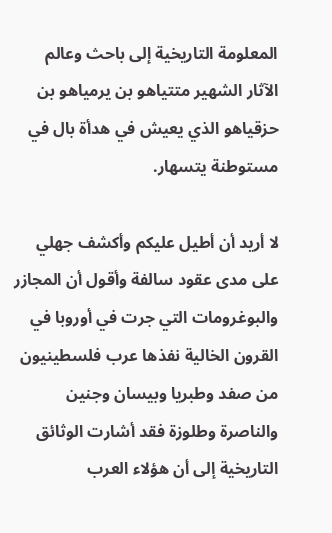المعلومة التاريخية إلى باحث وعالم الآثار الشهير متتياهو بن يرمياهو بن حزقياهو الذي يعيش في هدأة بال في مستوطنة يتسهار.

لا أريد أن أطيل عليكم وأكشف جهلي على مدى عقود سالفة وأقول أن المجازر والبوغرومات التي جرت في أوروبا في القرون الخالية نفذها عرب فلسطينيون من صفد وطبريا وبيسان وجنين والناصرة وطلوزة فقد أشارت الوثائق التاريخية إلى أن هؤلاء العرب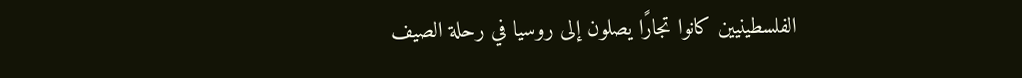الفلسطينيين كانوا تجارًا يصلون إلى روسيا في رحلة الصيف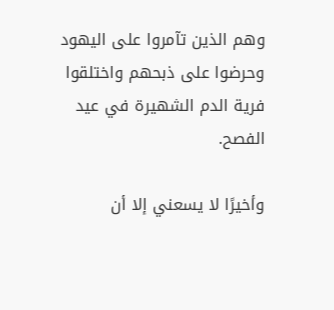وهم الذين تآمروا على اليهود وحرضوا على ذبحهم واختلقوا فرية الدم الشهيرة في عيد الفصح.

وأخيرًا لا يسعني إلا أن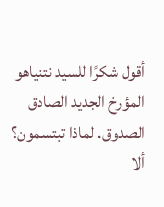أقول شكرًا للسيد نتنياهو المؤرخ الجديد الصادق الصدوق. لماذا تبتسمون؟ ألا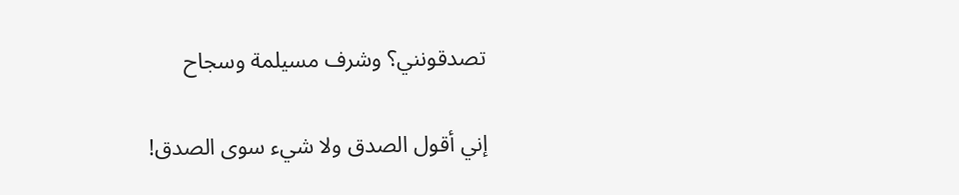تصدقونني؟ وشرف مسيلمة وسجاح

إني أقول الصدق ولا شيء سوى الصدق!